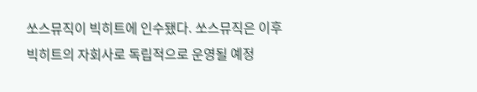쏘스뮤직이 빅히트에 인수됐다. 쏘스뮤직은 이후 빅히트의 자회사로 독립적으로 운영될 예정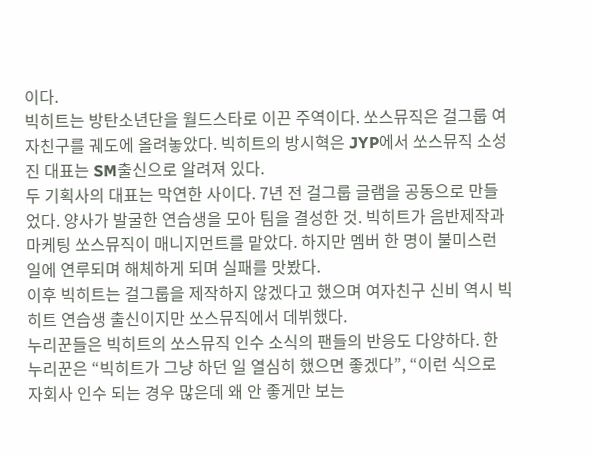이다.
빅히트는 방탄소년단을 월드스타로 이끈 주역이다. 쏘스뮤직은 걸그룹 여자친구를 궤도에 올려놓았다. 빅히트의 방시혁은 JYP에서 쏘스뮤직 소성진 대표는 SM출신으로 알려져 있다.
두 기획사의 대표는 막연한 사이다. 7년 전 걸그룹 글램을 공동으로 만들었다. 양사가 발굴한 연습생을 모아 팀을 결성한 것. 빅히트가 음반제작과 마케팅 쏘스뮤직이 매니지먼트를 맡았다. 하지만 멤버 한 명이 불미스런 일에 연루되며 해체하게 되며 실패를 맛봤다.
이후 빅히트는 걸그룹을 제작하지 않겠다고 했으며 여자친구 신비 역시 빅히트 연습생 출신이지만 쏘스뮤직에서 데뷔했다.
누리꾼들은 빅히트의 쏘스뮤직 인수 소식의 팬들의 반응도 다양하다. 한 누리꾼은 “빅히트가 그냥 하던 일 열심히 했으면 좋겠다”, “이런 식으로 자회사 인수 되는 경우 많은데 왜 안 좋게만 보는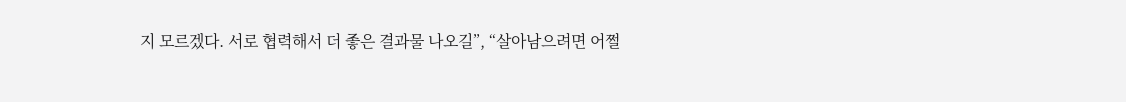지 모르겠다. 서로 협력해서 더 좋은 결과물 나오길”, “살아남으려면 어쩔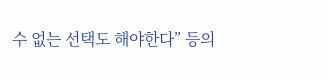수 없는 선택도 해야한다” 등의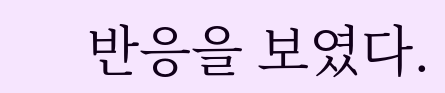반응을 보였다.